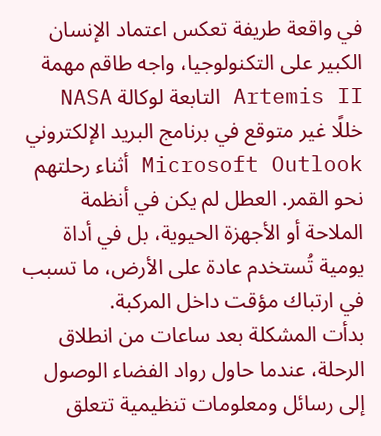في واقعة طريفة تعكس اعتماد الإنسان الكبير على التكنولوجيا، واجه طاقم مهمة Artemis II التابعة لوكالة NASA خللًا غير متوقع في برنامج البريد الإلكتروني Microsoft Outlook أثناء رحلتهم نحو القمر. العطل لم يكن في أنظمة الملاحة أو الأجهزة الحيوية، بل في أداة يومية تُستخدم عادة على الأرض، ما تسبب في ارتباك مؤقت داخل المركبة.
بدأت المشكلة بعد ساعات من انطلاق الرحلة، عندما حاول رواد الفضاء الوصول إلى رسائل ومعلومات تنظيمية تتعلق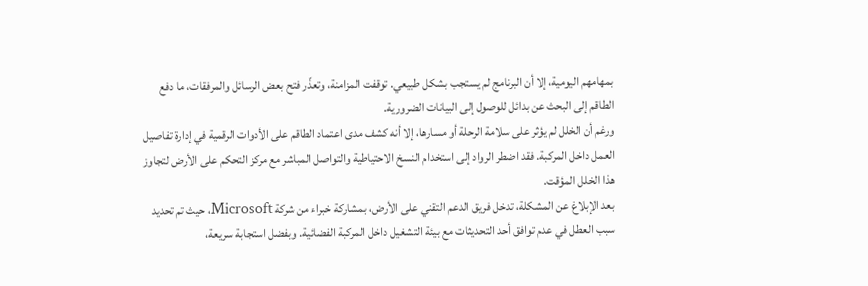بمهامهم اليومية، إلا أن البرنامج لم يستجب بشكل طبيعي. توقفت المزامنة، وتعذّر فتح بعض الرسائل والمرفقات، ما دفع الطاقم إلى البحث عن بدائل للوصول إلى البيانات الضرورية.
ورغم أن الخلل لم يؤثر على سلامة الرحلة أو مسارها، إلا أنه كشف مدى اعتماد الطاقم على الأدوات الرقمية في إدارة تفاصيل العمل داخل المركبة. فقد اضطر الرواد إلى استخدام النسخ الاحتياطية والتواصل المباشر مع مركز التحكم على الأرض لتجاوز هذا الخلل المؤقت.
بعد الإبلاغ عن المشكلة، تدخل فريق الدعم التقني على الأرض، بمشاركة خبراء من شركة Microsoft، حيث تم تحديد سبب العطل في عدم توافق أحد التحديثات مع بيئة التشغيل داخل المركبة الفضائية. وبفضل استجابة سريعة،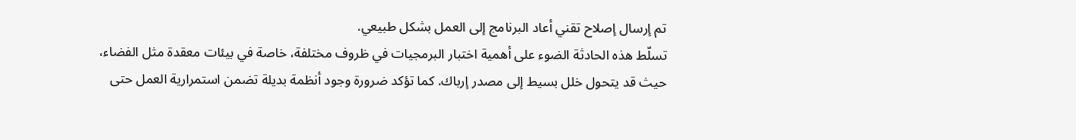تم إرسال إصلاح تقني أعاد البرنامج إلى العمل بشكل طبيعي.
تسلّط هذه الحادثة الضوء على أهمية اختبار البرمجيات في ظروف مختلفة، خاصة في بيئات معقدة مثل الفضاء، حيث قد يتحول خلل بسيط إلى مصدر إرباك. كما تؤكد ضرورة وجود أنظمة بديلة تضمن استمرارية العمل حتى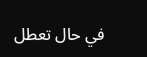في حال تعطل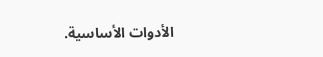الأدوات الأساسية.